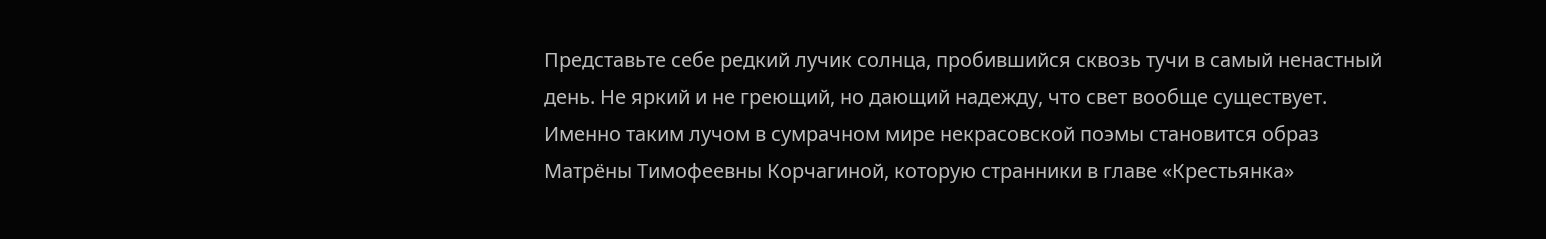Представьте себе редкий лучик солнца, пробившийся сквозь тучи в самый ненастный день. Не яркий и не греющий, но дающий надежду, что свет вообще существует. Именно таким лучом в сумрачном мире некрасовской поэмы становится образ Матрёны Тимофеевны Корчагиной, которую странники в главе «Крестьянка»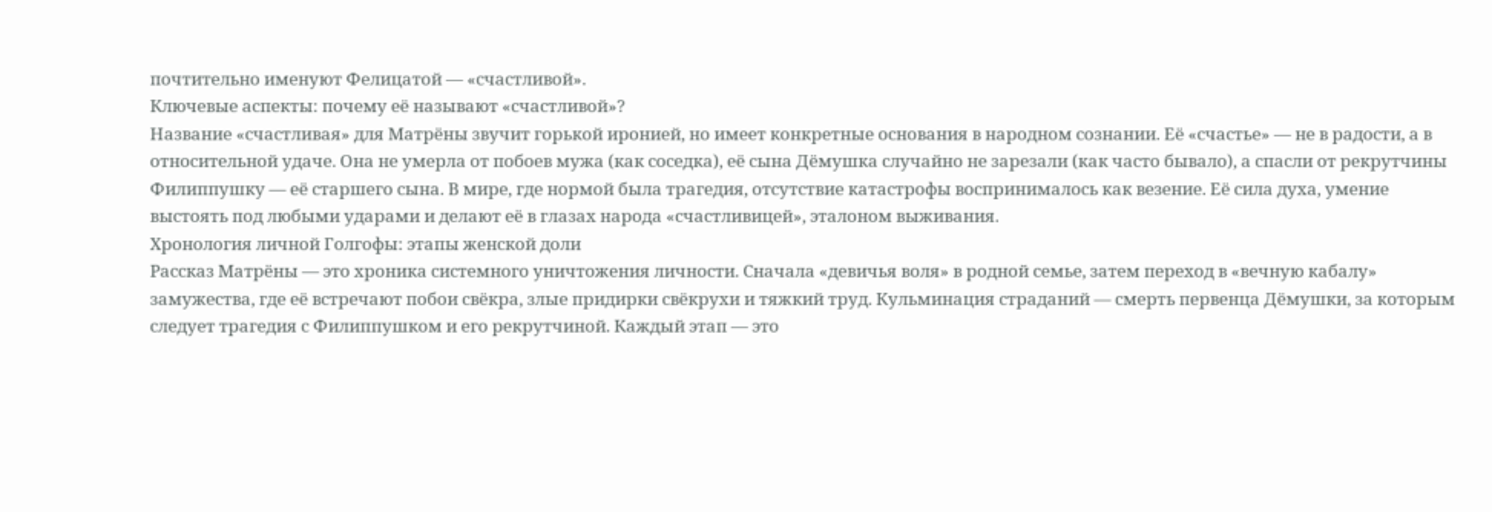почтительно именуют Фелицатой — «счастливой».
Ключевые аспекты: почему её называют «счастливой»?
Название «счастливая» для Матрёны звучит горькой иронией, но имеет конкретные основания в народном сознании. Её «счастье» — не в радости, а в относительной удаче. Она не умерла от побоев мужа (как соседка), её сына Дёмушка случайно не зарезали (как часто бывало), а спасли от рекрутчины Филиппушку — её старшего сына. В мире, где нормой была трагедия, отсутствие катастрофы воспринималось как везение. Её сила духа, умение выстоять под любыми ударами и делают её в глазах народа «счастливицей», эталоном выживания.
Хронология личной Голгофы: этапы женской доли
Рассказ Матрёны — это хроника системного уничтожения личности. Сначала «девичья воля» в родной семье, затем переход в «вечную кабалу» замужества, где её встречают побои свёкра, злые придирки свёкрухи и тяжкий труд. Кульминация страданий — смерть первенца Дёмушки, за которым следует трагедия с Филиппушком и его рекрутчиной. Каждый этап — это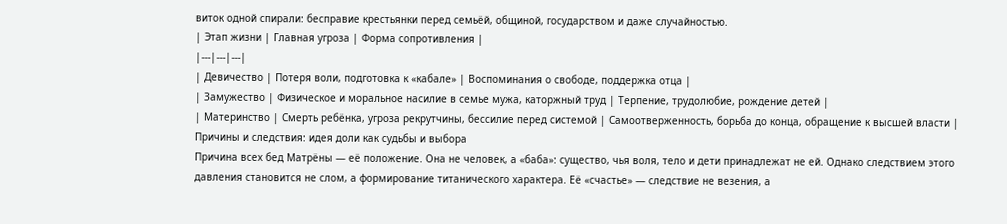виток одной спирали: бесправие крестьянки перед семьёй, общиной, государством и даже случайностью.
| Этап жизни | Главная угроза | Форма сопротивления |
|---|---|---|
| Девичество | Потеря воли, подготовка к «кабале» | Воспоминания о свободе, поддержка отца |
| Замужество | Физическое и моральное насилие в семье мужа, каторжный труд | Терпение, трудолюбие, рождение детей |
| Материнство | Смерть ребёнка, угроза рекрутчины, бессилие перед системой | Самоотверженность, борьба до конца, обращение к высшей власти |
Причины и следствия: идея доли как судьбы и выбора
Причина всех бед Матрёны — её положение. Она не человек, а «баба»: существо, чья воля, тело и дети принадлежат не ей. Однако следствием этого давления становится не слом, а формирование титанического характера. Её «счастье» — следствие не везения, а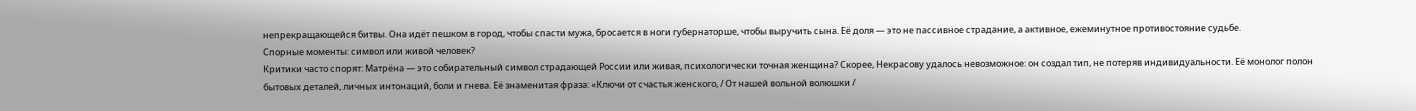непрекращающейся битвы. Она идёт пешком в город, чтобы спасти мужа, бросается в ноги губернаторше, чтобы выручить сына. Её доля — это не пассивное страдание, а активное, ежеминутное противостояние судьбе.
Спорные моменты: символ или живой человек?
Критики часто спорят: Матрёна — это собирательный символ страдающей России или живая, психологически точная женщина? Скорее, Некрасову удалось невозможное: он создал тип, не потеряв индивидуальности. Её монолог полон бытовых деталей, личных интонаций, боли и гнева. Её знаменитая фраза: «Ключи от счастья женского, / От нашей вольной волюшки /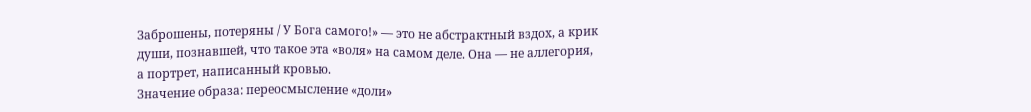Заброшены, потеряны / У Бога самого!» — это не абстрактный вздох, а крик души, познавшей, что такое эта «воля» на самом деле. Она — не аллегория, а портрет, написанный кровью.
Значение образа: переосмысление «доли»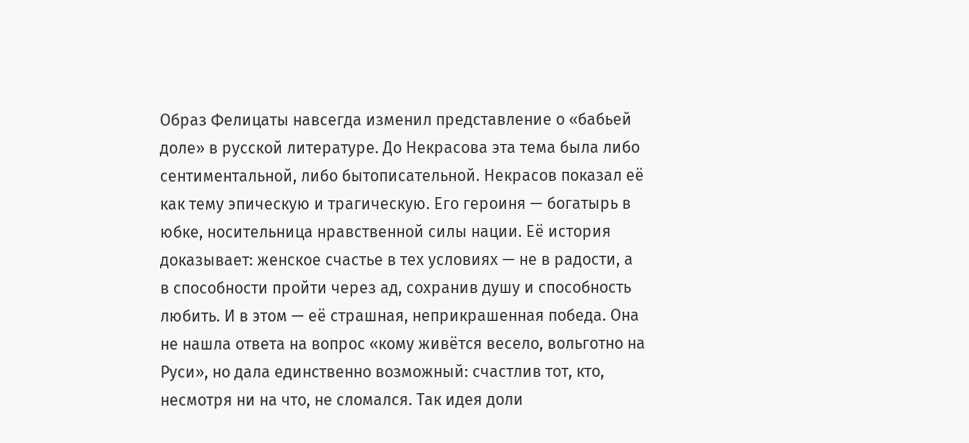Образ Фелицаты навсегда изменил представление о «бабьей доле» в русской литературе. До Некрасова эта тема была либо сентиментальной, либо бытописательной. Некрасов показал её как тему эпическую и трагическую. Его героиня — богатырь в юбке, носительница нравственной силы нации. Её история доказывает: женское счастье в тех условиях — не в радости, а в способности пройти через ад, сохранив душу и способность любить. И в этом — её страшная, неприкрашенная победа. Она не нашла ответа на вопрос «кому живётся весело, вольготно на Руси», но дала единственно возможный: счастлив тот, кто, несмотря ни на что, не сломался. Так идея доли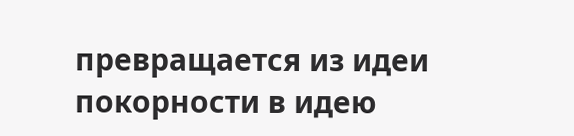превращается из идеи покорности в идею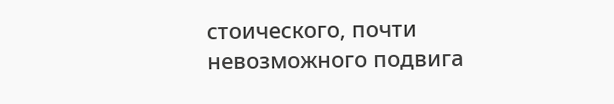стоического, почти невозможного подвига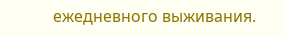ежедневного выживания.